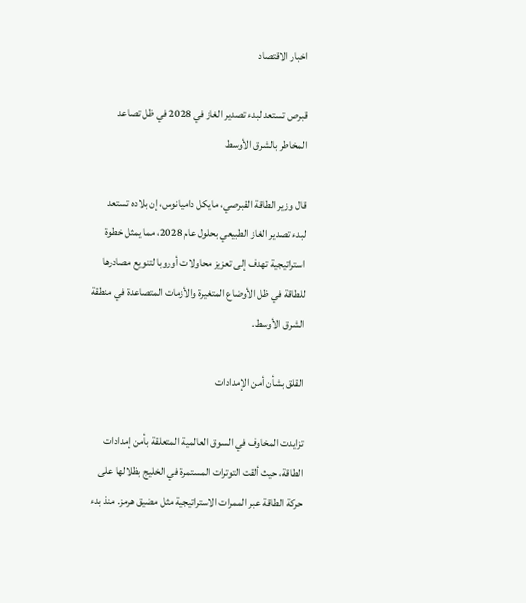اخبار الاقتصاد

قبرص تستعد لبدء تصدير الغاز في 2028 في ظل تصاعد المخاطر بالشرق الأوسط

قال وزير الطاقة القبرصي، مايكل داميانوس، إن بلاده تستعد لبدء تصدير الغاز الطبيعي بحلول عام 2028، مما يمثل خطوة استراتيجية تهدف إلى تعزيز محاولات أوروبا لتنويع مصادرها للطاقة في ظل الأوضاع المتغيرة والأزمات المتصاعدة في منطقة الشرق الأوسط.

القلق بشأن أمن الإمدادات

تزايدت المخاوف في السوق العالمية المتعلقة بأمن إمدادات الطاقة، حيث ألقت التوترات المستمرة في الخليج بظلالها على حركة الطاقة عبر الممرات الاستراتيجية مثل مضيق هرمز. منذ بدء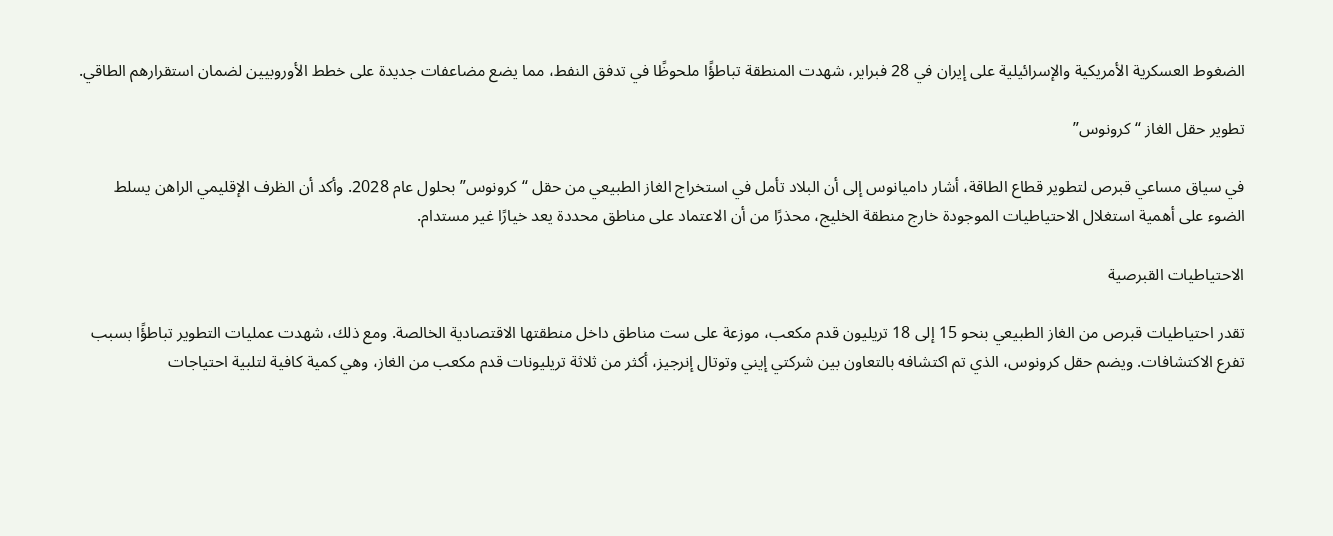الضغوط العسكرية الأمريكية والإسرائيلية على إيران في 28 فبراير، شهدت المنطقة تباطؤًا ملحوظًا في تدفق النفط، مما يضع مضاعفات جديدة على خطط الأوروبيين لضمان استقرارهم الطاقي.

تطوير حقل الغاز “كرونوس”

في سياق مساعي قبرص لتطوير قطاع الطاقة، أشار داميانوس إلى أن البلاد تأمل في استخراج الغاز الطبيعي من حقل “كرونوس” بحلول عام 2028. وأكد أن الظرف الإقليمي الراهن يسلط الضوء على أهمية استغلال الاحتياطيات الموجودة خارج منطقة الخليج، محذرًا من أن الاعتماد على مناطق محددة يعد خيارًا غير مستدام.

الاحتياطيات القبرصية

تقدر احتياطيات قبرص من الغاز الطبيعي بنحو 15 إلى 18 تريليون قدم مكعب، موزعة على ست مناطق داخل منطقتها الاقتصادية الخالصة. ومع ذلك، شهدت عمليات التطوير تباطؤًا بسبب تفرع الاكتشافات. ويضم حقل كرونوس، الذي تم اكتشافه بالتعاون بين شركتي إيني وتوتال إنرجيز، أكثر من ثلاثة تريليونات قدم مكعب من الغاز، وهي كمية كافية لتلبية احتياجات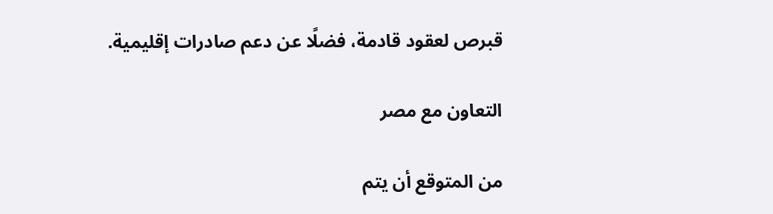قبرص لعقود قادمة، فضلًا عن دعم صادرات إقليمية.

التعاون مع مصر

من المتوقع أن يتم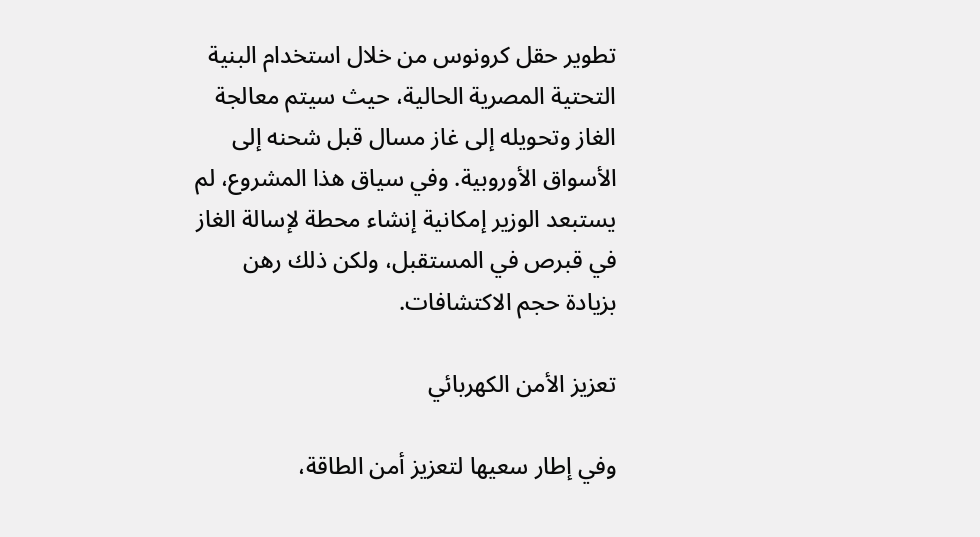تطوير حقل كرونوس من خلال استخدام البنية التحتية المصرية الحالية، حيث سيتم معالجة الغاز وتحويله إلى غاز مسال قبل شحنه إلى الأسواق الأوروبية. وفي سياق هذا المشروع، لم يستبعد الوزير إمكانية إنشاء محطة لإسالة الغاز في قبرص في المستقبل، ولكن ذلك رهن بزيادة حجم الاكتشافات.

تعزيز الأمن الكهربائي

وفي إطار سعيها لتعزيز أمن الطاقة،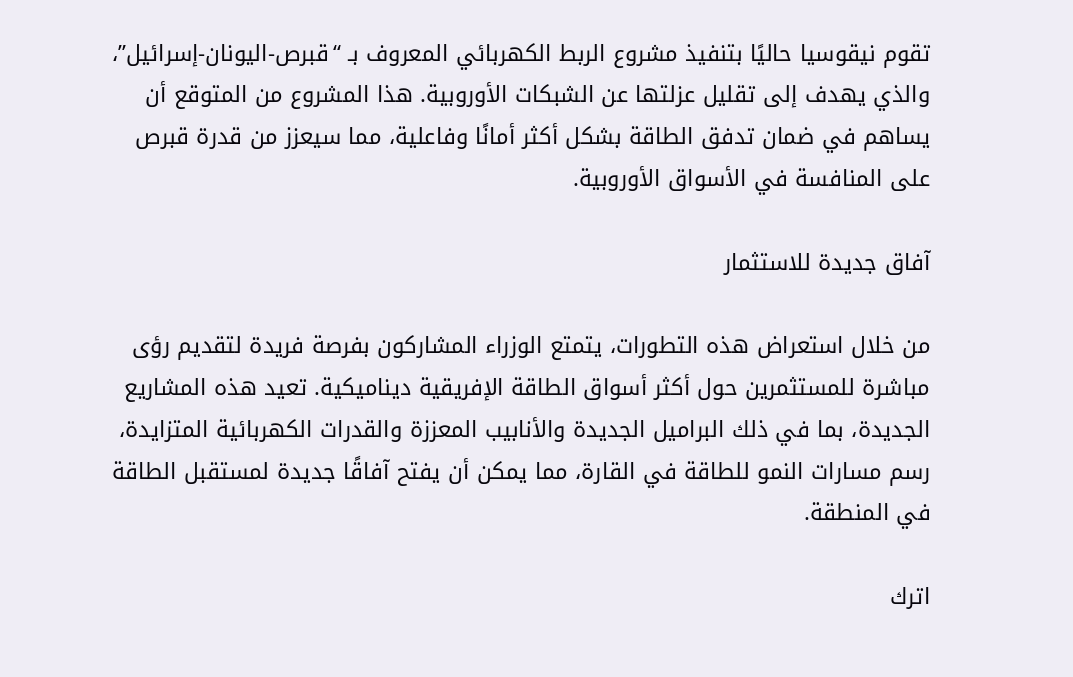تقوم نيقوسيا حاليًا بتنفيذ مشروع الربط الكهربائي المعروف بـ “قبرص-اليونان-إسرائيل”، والذي يهدف إلى تقليل عزلتها عن الشبكات الأوروبية. هذا المشروع من المتوقع أن يساهم في ضمان تدفق الطاقة بشكل أكثر أمانًا وفاعلية، مما سيعزز من قدرة قبرص على المنافسة في الأسواق الأوروبية.

آفاق جديدة للاستثمار

من خلال استعراض هذه التطورات، يتمتع الوزراء المشاركون بفرصة فريدة لتقديم رؤى مباشرة للمستثمرين حول أكثر أسواق الطاقة الإفريقية ديناميكية. تعيد هذه المشاريع الجديدة، بما في ذلك البراميل الجديدة والأنابيب المعززة والقدرات الكهربائية المتزايدة، رسم مسارات النمو للطاقة في القارة، مما يمكن أن يفتح آفاقًا جديدة لمستقبل الطاقة في المنطقة.

اترك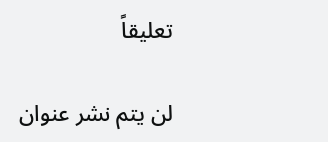تعليقاً

لن يتم نشر عنوان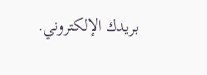بريدك الإلكتروني.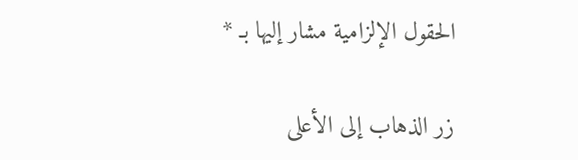الحقول الإلزامية مشار إليها بـ *

زر الذهاب إلى الأعلى